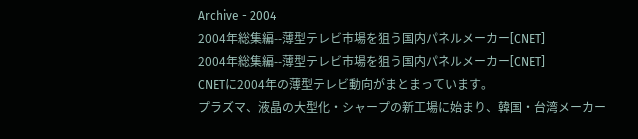Archive - 2004
2004年総集編--薄型テレビ市場を狙う国内パネルメーカー[CNET]
2004年総集編--薄型テレビ市場を狙う国内パネルメーカー[CNET]
CNETに2004年の薄型テレビ動向がまとまっています。
プラズマ、液晶の大型化・シャープの新工場に始まり、韓国・台湾メーカー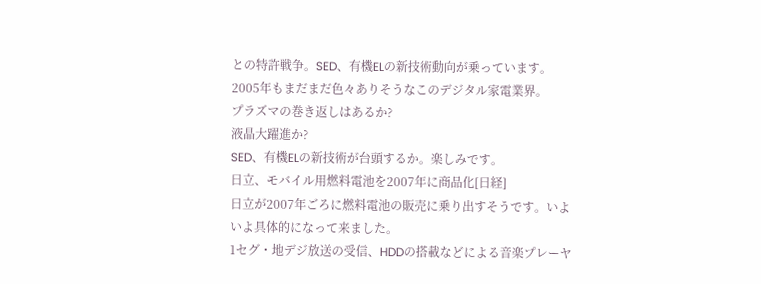との特許戦争。SED、有機ELの新技術動向が乗っています。
2005年もまだまだ色々ありそうなこのデジタル家電業界。
プラズマの巻き返しはあるか?
液晶大躍進か?
SED、有機ELの新技術が台頭するか。楽しみです。
日立、モバイル用燃料電池を2007年に商品化[日経]
日立が2007年ごろに燃料電池の販売に乗り出すそうです。いよいよ具体的になって来ました。
1セグ・地デジ放送の受信、HDDの搭載などによる音楽プレーヤ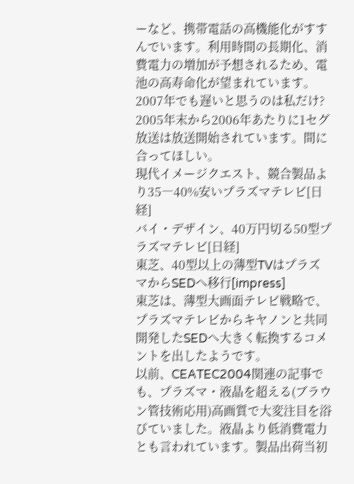ーなど、携帯電話の高機能化がすすんでいます。利用時間の長期化、消費電力の増加が予想されるため、電池の高寿命化が望まれています。
2007年でも遅いと思うのは私だけ?
2005年末から2006年あたりに1セグ放送は放送開始されています。間に合ってほしい。
現代イメージクエスト、競合製品より35―40%安いプラズマテレビ[日経]
バイ・デザイン、40万円切る50型プラズマテレビ[日経]
東芝、40型以上の薄型TVはプラズマからSEDへ移行[impress]
東芝は、薄型大画面テレビ戦略で、プラズマテレビからキヤノンと共同開発したSEDへ大きく転換するコメントを出したようです。
以前、CEATEC2004関連の記事でも、プラズマ・液晶を超える(ブラウン管技術応用)高画質で大変注目を浴びていました。液晶より低消費電力とも言われています。製品出荷当初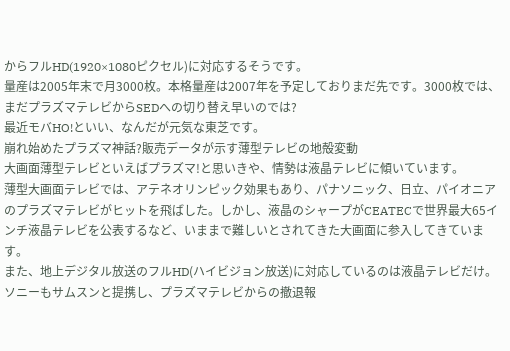からフルHD(1920×1080ピクセル)に対応するそうです。
量産は2005年末で月3000枚。本格量産は2007年を予定しておりまだ先です。3000枚では、まだプラズマテレビからSEDへの切り替え早いのでは?
最近モバHO!といい、なんだが元気な東芝です。
崩れ始めたプラズマ神話?販売データが示す薄型テレビの地殻変動
大画面薄型テレビといえばプラズマ!と思いきや、情勢は液晶テレビに傾いています。
薄型大画面テレビでは、アテネオリンピック効果もあり、パナソニック、日立、パイオニアのプラズマテレビがヒットを飛ばした。しかし、液晶のシャープがCEATECで世界最大65インチ液晶テレビを公表するなど、いままで難しいとされてきた大画面に参入してきています。
また、地上デジタル放送のフルHD(ハイビジョン放送)に対応しているのは液晶テレビだけ。ソニーもサムスンと提携し、プラズマテレビからの撤退報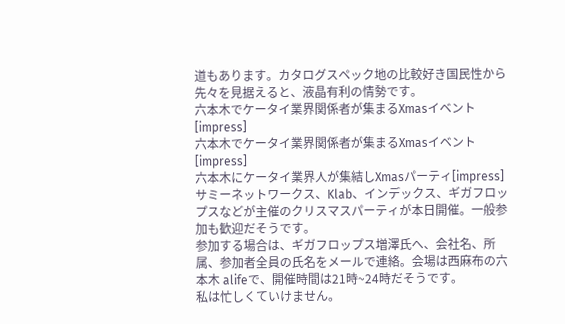道もあります。カタログスペック地の比較好き国民性から先々を見据えると、液晶有利の情勢です。
六本木でケータイ業界関係者が集まるXmasイベント[impress]
六本木でケータイ業界関係者が集まるXmasイベント[impress]
六本木にケータイ業界人が集結しXmasパーティ[impress]
サミーネットワークス、Klab、インデックス、ギガフロップスなどが主催のクリスマスパーティが本日開催。一般参加も歓迎だそうです。
参加する場合は、ギガフロップス増澤氏へ、会社名、所属、参加者全員の氏名をメールで連絡。会場は西麻布の六本木 alifeで、開催時間は21時~24時だそうです。
私は忙しくていけません。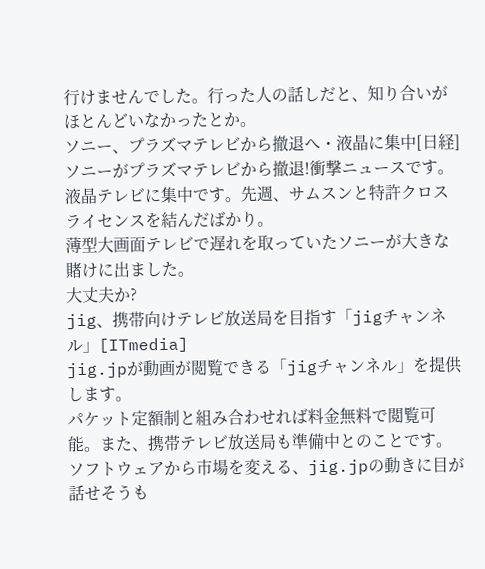行けませんでした。行った人の話しだと、知り合いがほとんどいなかったとか。
ソニー、プラズマテレビから撤退へ・液晶に集中[日経]
ソニーがプラズマテレビから撤退!衝撃ニュースです。
液晶テレビに集中です。先週、サムスンと特許クロスライセンスを結んだばかり。
薄型大画面テレビで遅れを取っていたソニーが大きな賭けに出ました。
大丈夫か?
jig、携帯向けテレビ放送局を目指す「jigチャンネル」[ITmedia]
jig.jpが動画が閲覧できる「jigチャンネル」を提供します。
パケット定額制と組み合わせれば料金無料で閲覧可能。また、携帯テレビ放送局も準備中とのことです。
ソフトウェアから市場を変える、jig.jpの動きに目が話せそうも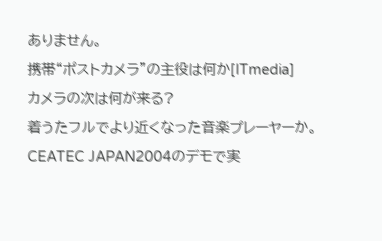ありません。
携帯“ポストカメラ”の主役は何か[ITmedia]
カメラの次は何が来る?
着うたフルでより近くなった音楽プレーヤーか。
CEATEC JAPAN2004のデモで実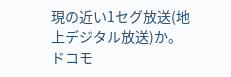現の近い1セグ放送(地上デジタル放送)か。
ドコモ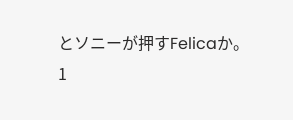とソニーが押すFelicaか。
1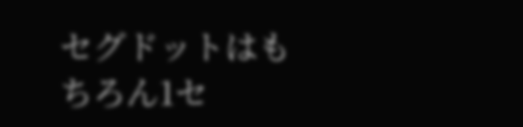セグドットはもちろん1セ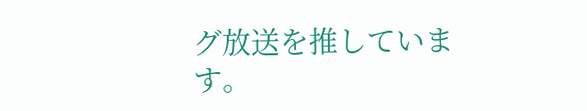グ放送を推しています。